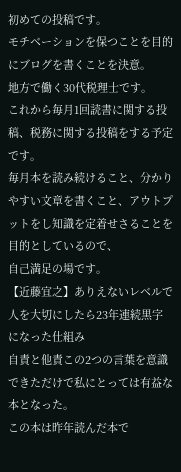初めての投稿です。
モチベーションを保つことを目的にブログを書くことを決意。
地方で働く30代税理士です。
これから毎月1回読書に関する投稿、税務に関する投稿をする予定です。
毎月本を読み続けること、分かりやすい文章を書くこと、アウトプットをし知識を定着せさることを目的としているので、
自己満足の場です。
【近藤宜之】ありえないレベルで人を大切にしたら23年連続黒字になった仕組み
自責と他責この2つの言葉を意識できただけで私にとっては有益な本となった。
この本は昨年読んだ本で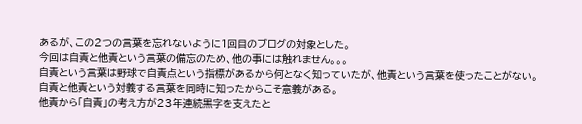あるが、この2つの言葉を忘れないように1回目のブログの対象とした。
今回は自責と他責という言葉の備忘のため、他の事には触れません。。。
自責という言葉は野球で自責点という指標があるから何となく知っていたが、他責という言葉を使ったことがない。
自責と他責という対義する言葉を同時に知ったからこそ意義がある。
他責から「自責」の考え方が23年連続黒字を支えたと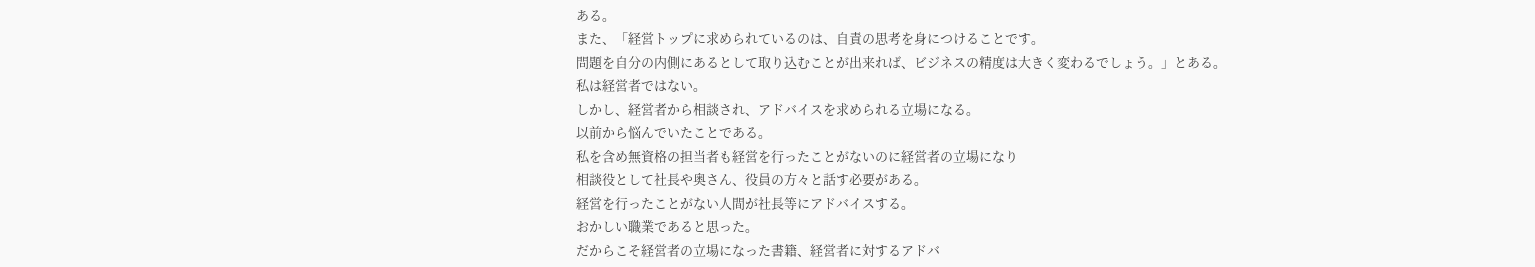ある。
また、「経営トップに求められているのは、自責の思考を身につけることです。
問題を自分の内側にあるとして取り込むことが出来れば、ビジネスの精度は大きく変わるでしょう。」とある。
私は経営者ではない。
しかし、経営者から相談され、アドバイスを求められる立場になる。
以前から悩んでいたことである。
私を含め無資格の担当者も経営を行ったことがないのに経営者の立場になり
相談役として社長や奥さん、役員の方々と話す必要がある。
経営を行ったことがない人間が社長等にアドバイスする。
おかしい職業であると思った。
だからこそ経営者の立場になった書籍、経営者に対するアドバ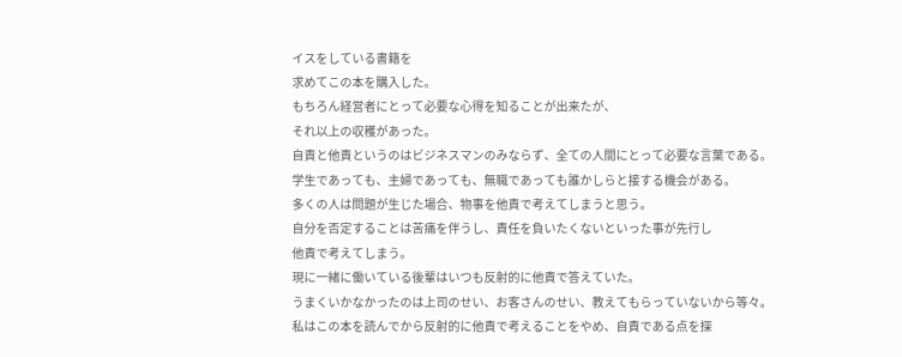イスをしている書籍を
求めてこの本を購入した。
もちろん経営者にとって必要な心得を知ることが出来たが、
それ以上の収穫があった。
自責と他責というのはビジネスマンのみならず、全ての人間にとって必要な言葉である。
学生であっても、主婦であっても、無職であっても誰かしらと接する機会がある。
多くの人は問題が生じた場合、物事を他責で考えてしまうと思う。
自分を否定することは苦痛を伴うし、責任を負いたくないといった事が先行し
他責で考えてしまう。
現に一緒に働いている後輩はいつも反射的に他責で答えていた。
うまくいかなかったのは上司のせい、お客さんのせい、教えてもらっていないから等々。
私はこの本を読んでから反射的に他責で考えることをやめ、自責である点を探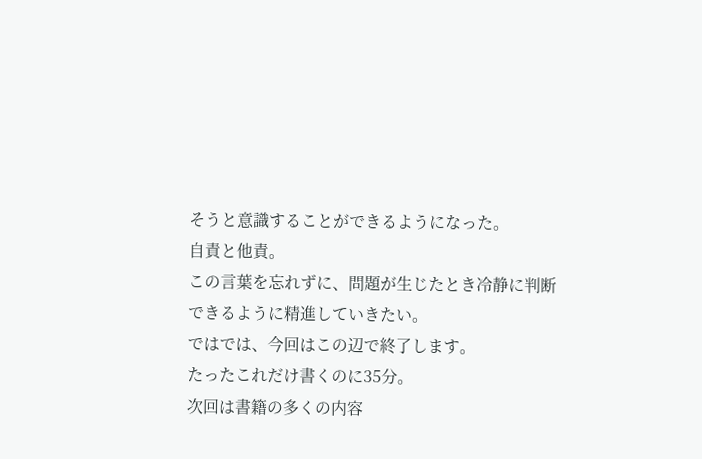そうと意識することができるようになった。
自責と他責。
この言葉を忘れずに、問題が生じたとき冷静に判断できるように精進していきたい。
ではでは、今回はこの辺で終了します。
たったこれだけ書くのに35分。
次回は書籍の多くの内容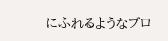にふれるようなブロ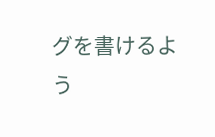グを書けるよう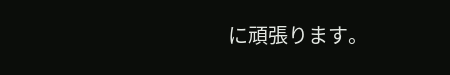に頑張ります。